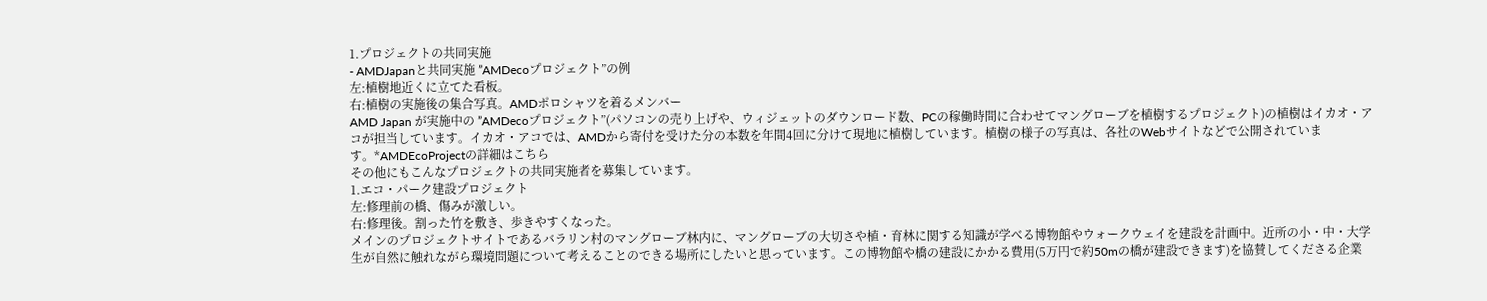1.プロジェクトの共同実施
- AMDJapanと共同実施 ”AMDecoプロジェクト”の例
左:植樹地近くに立てた看板。
右:植樹の実施後の集合写真。AMDポロシャツを着るメンバー
AMD Japan が実施中の ”AMDecoプロジェクト”(パソコンの売り上げや、ウィジェットのダウンロード数、PCの稼働時間に合わせてマングローブを植樹するプロジェクト)の植樹はイカオ・アコが担当しています。イカオ・アコでは、AMDから寄付を受けた分の本数を年間4回に分けて現地に植樹しています。植樹の様子の写真は、各社のWebサイトなどで公開されています。*AMDEcoProjectの詳細はこちら
その他にもこんなプロジェクトの共同実施者を募集しています。
1.エコ・パーク建設プロジェクト
左:修理前の橋、傷みが激しい。
右:修理後。割った竹を敷き、歩きやすくなった。
メインのプロジェクトサイトであるバラリン村のマングローブ林内に、マングローブの大切さや植・育林に関する知識が学べる博物館やウォークウェイを建設を計画中。近所の小・中・大学生が自然に触れながら環境問題について考えることのできる場所にしたいと思っています。この博物館や橋の建設にかかる費用(5万円で約50mの橋が建設できます)を協賛してくださる企業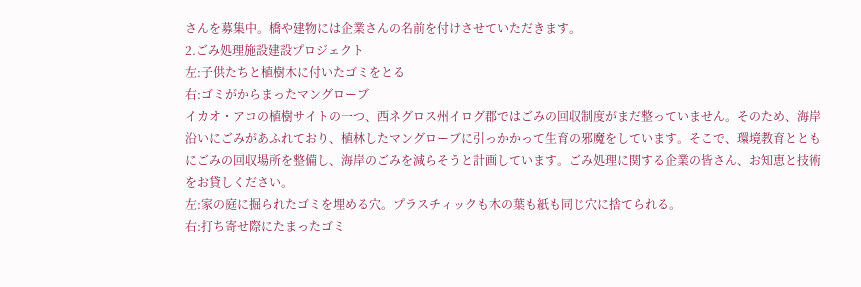さんを募集中。橋や建物には企業さんの名前を付けさせていただきます。
2.ごみ処理施設建設プロジェクト
左:子供たちと植樹木に付いたゴミをとる
右:ゴミがからまったマングローブ
イカオ・アコの植樹サイトの一つ、西ネグロス州イログ郡ではごみの回収制度がまだ整っていません。そのため、海岸沿いにごみがあふれており、植林したマングローブに引っかかって生育の邪魔をしています。そこで、環境教育とともにごみの回収場所を整備し、海岸のごみを減らそうと計画しています。ごみ処理に関する企業の皆さん、お知恵と技術をお貸しください。
左:家の庭に掘られたゴミを埋める穴。プラスチィックも木の葉も紙も同じ穴に捨てられる。
右:打ち寄せ際にたまったゴミ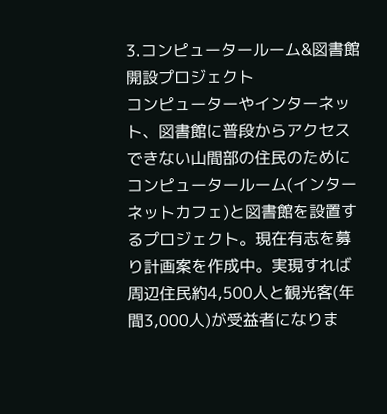3.コンピュータールーム&図書館開設プロジェクト
コンピューターやインターネット、図書館に普段からアクセスできない山間部の住民のためにコンピュータールーム(インターネットカフェ)と図書館を設置するプロジェクト。現在有志を募り計画案を作成中。実現すれば周辺住民約4,500人と観光客(年間3,000人)が受益者になりま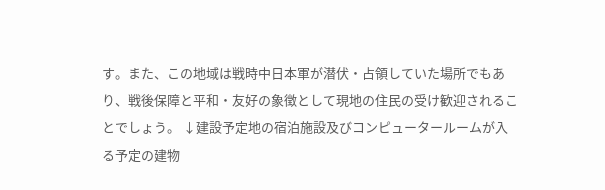す。また、この地域は戦時中日本軍が潜伏・占領していた場所でもあり、戦後保障と平和・友好の象徴として現地の住民の受け歓迎されることでしょう。 ↓建設予定地の宿泊施設及びコンピュータールームが入る予定の建物